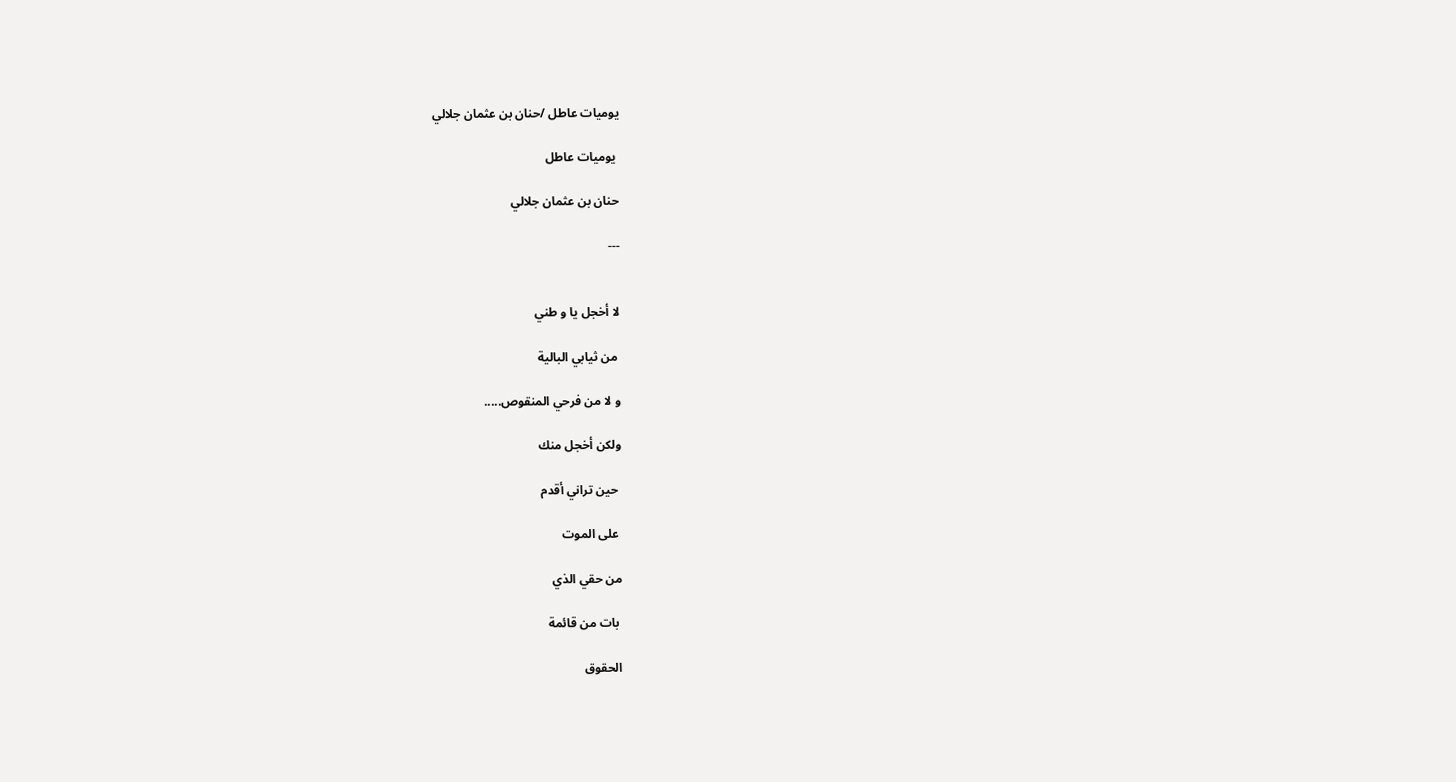يوميات عاطل /حنان بن عثمان جلالي

 يوميات عاطل

حنان بن عثمان جلالي

---


لا أخجل يا و طني

 من ثيابي البالية

و لا من فرحي المنقوص.....

ولكن أخجل منك

 حين تراني أقدم

 على الموت

من حقي الذي

 بات من قائمة

الحقوق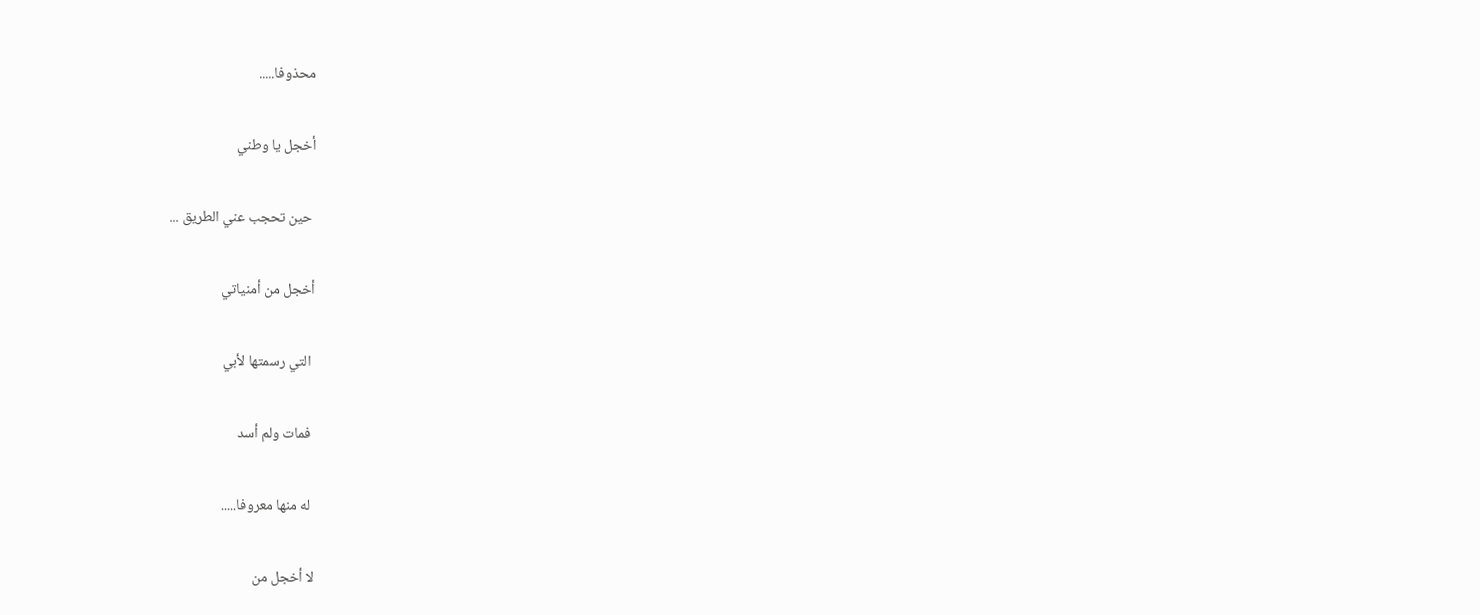محذوفا.....

أخجل يا وطني

 حين تحجب عني الطريق ...

أخجل من أمنياتي

 التي رسمتها لأبي

 فمات ولم أسد

 له منها معروفا.....

لا أخجل من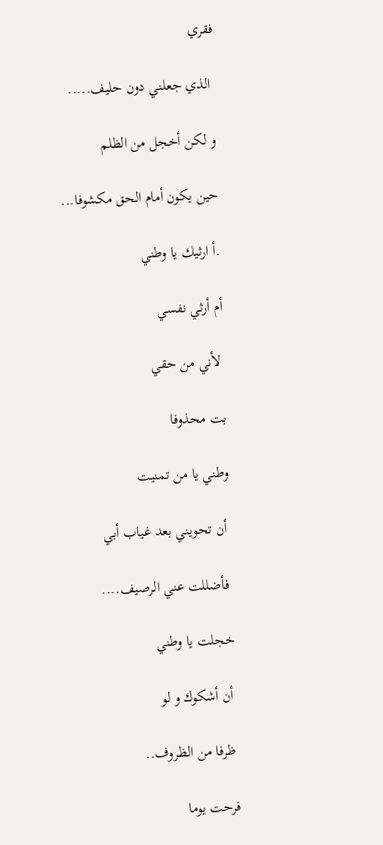فقري

 الذي جعلني دون حليف.....

و لكن أخجل من الظلم

حين يكون أمام الحق مكشوفا...

.أ ارثيك يا وطني

أم أرثي نفسي

 لأني من حقي

بت محذوفا

وطني يا من تمنيت

 أن تحويني بعد غياب أبي

 فأضللت عني الرصيف....

خجلت يا وطني

 أن أشكوك و لو

 ظرفا من الظروف..

فرحت يوما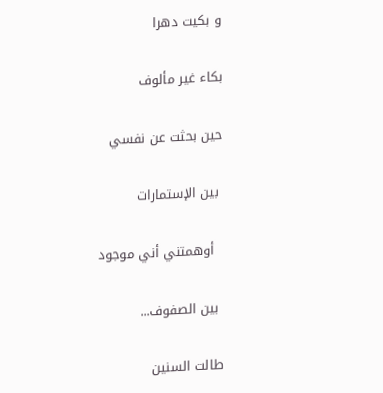و بكيت دهرا

بكاء غير مألوف

حين بحثت عن نفسي

 بين الإستمارات

  أوهمتني أني موجود

 بين الصفوف...

طالت السنين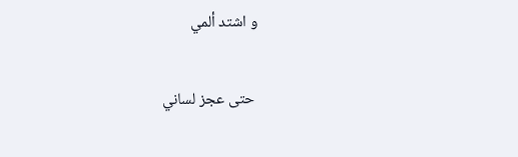و اشتد ألمي

 حتى عجز لساني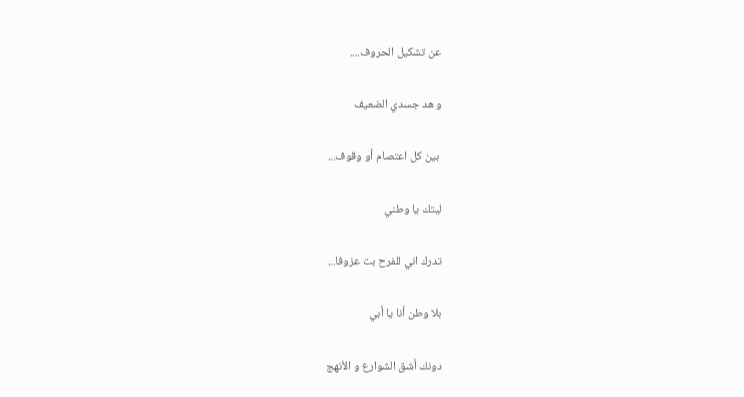عن تشكيل الحروف....

و هد جسدي الضعيف

 بين كل اعتصام أو وقوف...

ليتك يا وطني

تدرك اني للفرح بت عزوفا...

بلا وطن أنا يا أبي

دونك أشق الشوارع و الأنهج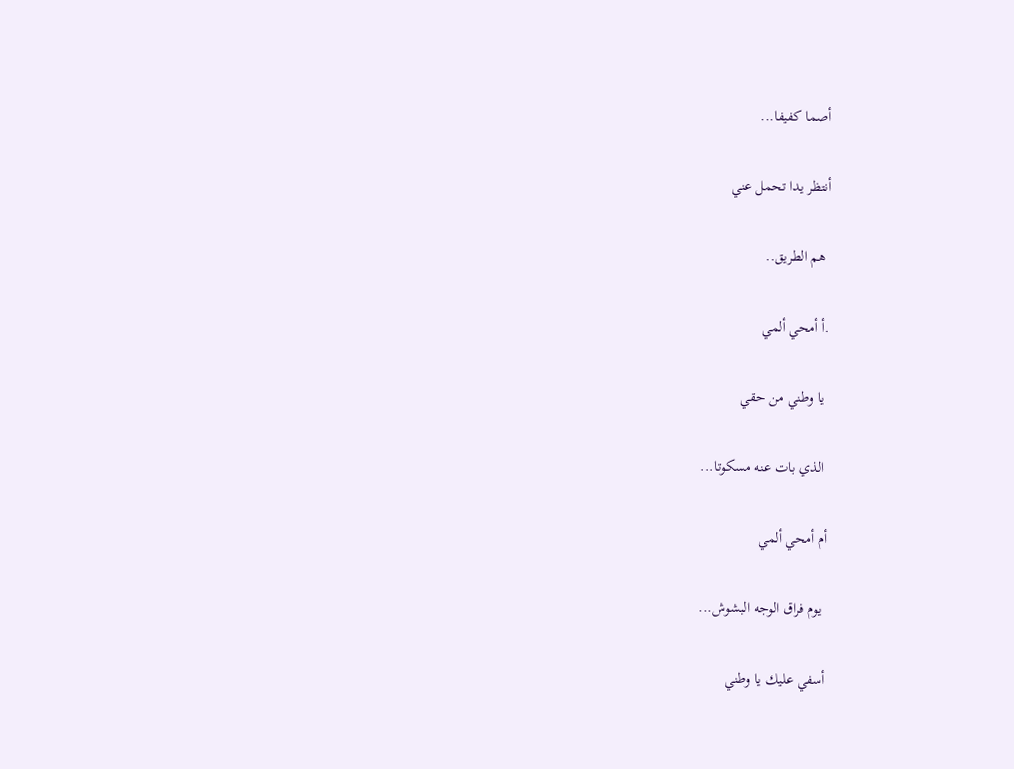أصما كفيفا...

أنتظر يدا تحمل عني

 هم الطريق..

.أ أمحي ألمي

 يا وطني من حقي

 الذي بات عنه مسكوتا...

أم أمحي ألمي

 يوم فراق الوجه البشوش...

أسفي عليك يا وطني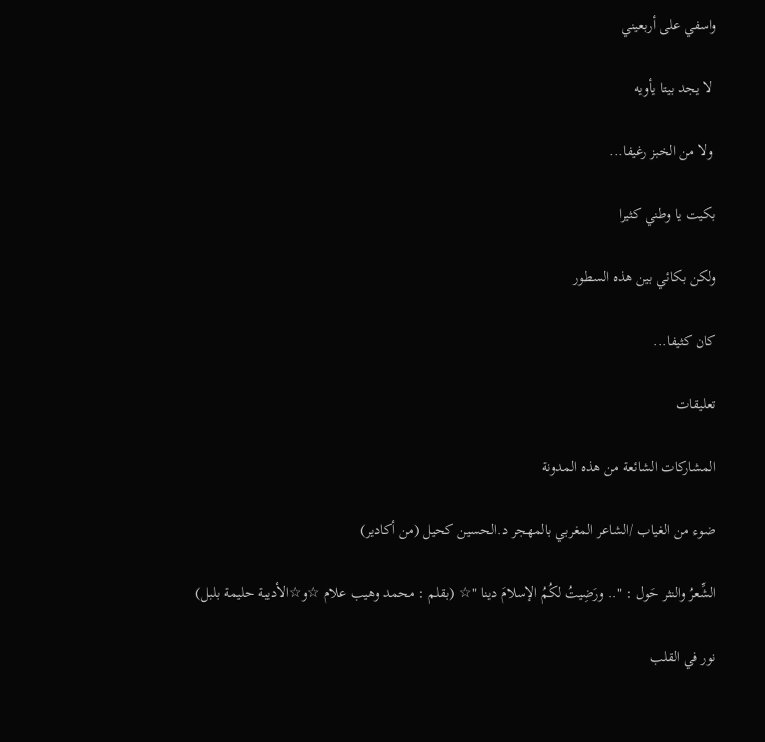واسفي على أربعيني

 لا يجد بيتا يأويه

 ولا من الخبز رغيفا...

بكيت يا وطني كثيرا

ولكن بكائي بين هذه السطور

كان كثيفا...

تعليقات

المشاركات الشائعة من هذه المدونة

ضوء من الغياب /الشاعر المغربي بالمهجر د.الحسين كحيل (من أكادير)

الشِّعرُ والنثر حَول : ".. ورَضِيتُ لكُمُ الإسلامَ دينا "☆ (بقلم : محمد وهيب علام ☆و☆الأديبة حليمة بلبل)

نور في القلب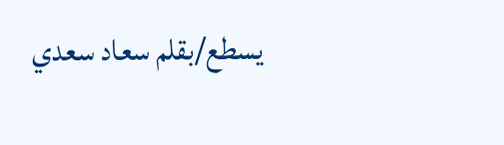يسطع/بقلم سعاد سعدي